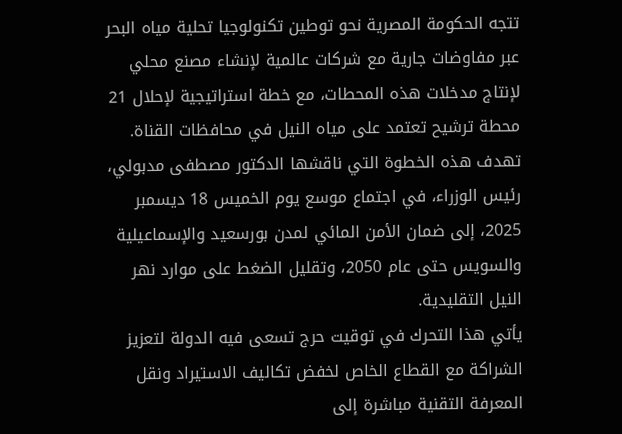تتجه الحكومة المصرية نحو توطين تكنولوجيا تحلية مياه البحر عبر مفاوضات جارية مع شركات عالمية لإنشاء مصنع محلي لإنتاج مدخلات هذه المحطات، مع خطة استراتيجية لإحلال 21 محطة ترشيح تعتمد على مياه النيل في محافظات القناة. تهدف هذه الخطوة التي ناقشها الدكتور مصطفى مدبولي، رئيس الوزراء، في اجتماع موسع يوم الخميس 18 ديسمبر 2025، إلى ضمان الأمن المائي لمدن بورسعيد والإسماعيلية والسويس حتى عام 2050، وتقليل الضغط على موارد نهر النيل التقليدية.
يأتي هذا التحرك في توقيت حرج تسعى فيه الدولة لتعزيز الشراكة مع القطاع الخاص لخفض تكاليف الاستيراد ونقل المعرفة التقنية مباشرة إلى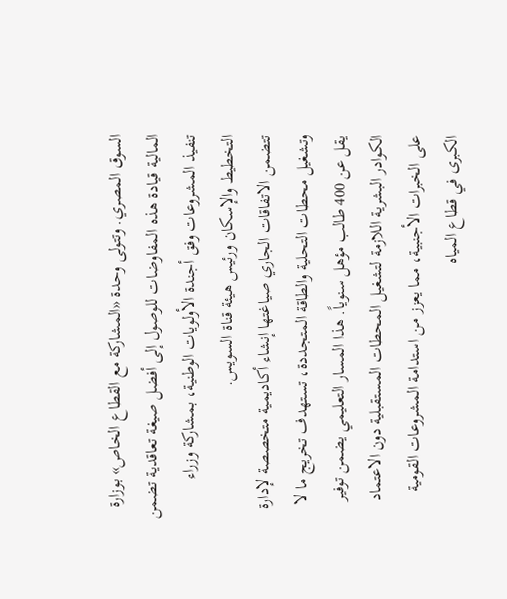السوق المصري. وتتولى وحدة «المشاركة مع القطاع الخاص» بوزارة المالية قيادة هذه المفاوضات للوصول إلى أفضل صيغة تعاقدية تضمن تنفيذ المشروعات وفق أجندة الأولويات الوطنية، بمشاركة وزراء التخطيط والإسكان ورئيس هيئة قناة السويس.
تتضمن الاتفاقات الجاري صياغتها إنشاء أكاديمية متخصصة لإدارة وتشغيل محطات التحلية والطاقة المتجددة، تستهدف تخريج ما لا يقل عن 400 طالب مؤهل سنوياً. هذا المسار التعليمي يضمن توفير الكوادر البشرية اللازمة لتشغيل المحطات المستقبلية دون الاعتماد على الخبرات الأجنبية، مما يعزز من استدامة المشروعات القومية الكبرى في قطاع المياه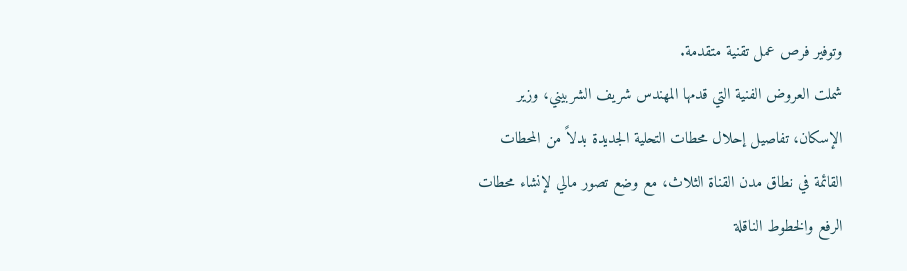وتوفير فرص عمل تقنية متقدمة.
شملت العروض الفنية التي قدمها المهندس شريف الشربيني، وزير الإسكان، تفاصيل إحلال محطات التحلية الجديدة بدلاً من المحطات القائمة في نطاق مدن القناة الثلاث، مع وضع تصور مالي لإنشاء محطات الرفع والخطوط الناقلة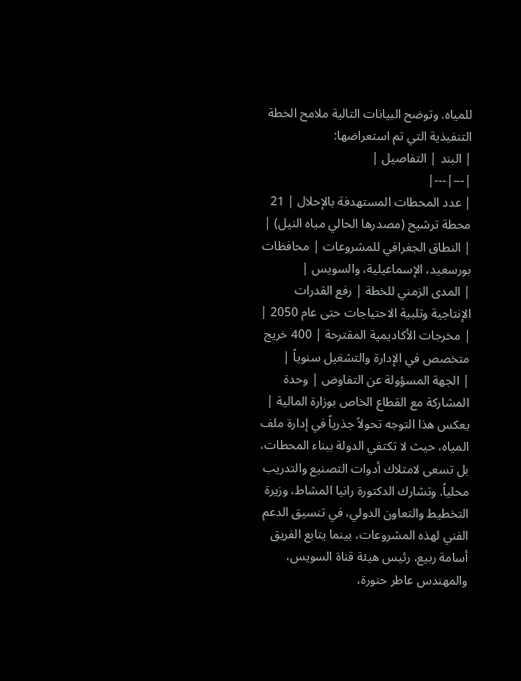للمياه. وتوضح البيانات التالية ملامح الخطة التنفيذية التي تم استعراضها:
| البند | التفاصيل |
|---|---|
| عدد المحطات المستهدفة بالإحلال | 21 محطة ترشيح (مصدرها الحالي مياه النيل) |
| النطاق الجغرافي للمشروعات | محافظات بورسعيد، الإسماعيلية، والسويس |
| المدى الزمني للخطة | رفع القدرات الإنتاجية وتلبية الاحتياجات حتى عام 2050 |
| مخرجات الأكاديمية المقترحة | 400 خريج متخصص في الإدارة والتشغيل سنوياً |
| الجهة المسؤولة عن التفاوض | وحدة المشاركة مع القطاع الخاص بوزارة المالية |
يعكس هذا التوجه تحولاً جذرياً في إدارة ملف المياه، حيث لا تكتفي الدولة ببناء المحطات، بل تسعى لامتلاك أدوات التصنيع والتدريب محلياً. وتشارك الدكتورة رانيا المشاط، وزيرة التخطيط والتعاون الدولي، في تنسيق الدعم الفني لهذه المشروعات، بينما يتابع الفريق أسامة ربيع، رئيس هيئة قناة السويس، والمهندس عاطر حنورة،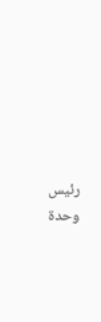رئيس وحدة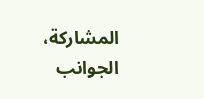المشاركة، الجوانب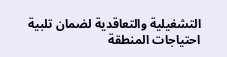التشغيلية والتعاقدية لضمان تلبية احتياجات المنطقة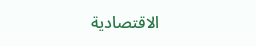الاقتصادية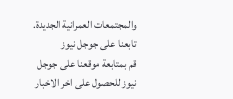والمجتمعات العمرانية الجديدة.
تابعنا على جوجل نيوز
قم بمتابعة موقعنا على جوجل نيوز للحصول على اخر الاخبار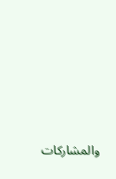والمشاركات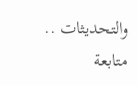والتحديثات ..
متابعة